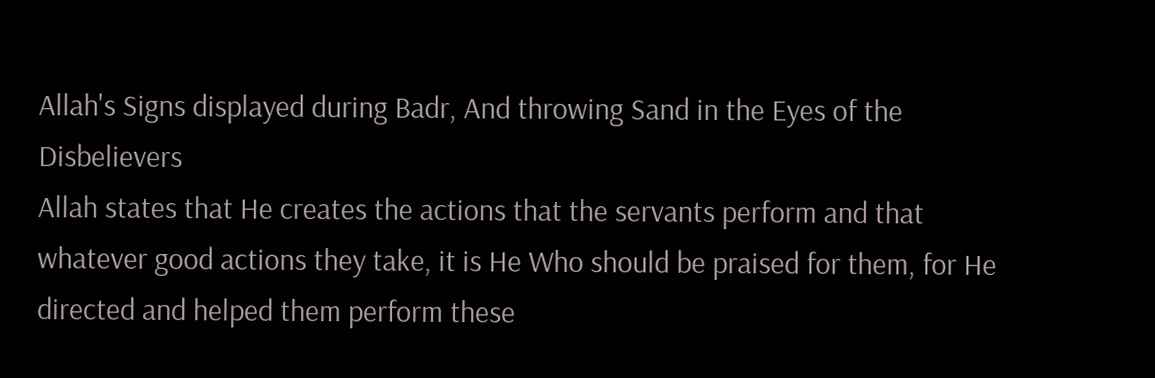Allah's Signs displayed during Badr, And throwing Sand in the Eyes of the Disbelievers
Allah states that He creates the actions that the servants perform and that whatever good actions they take, it is He Who should be praised for them, for He directed and helped them perform these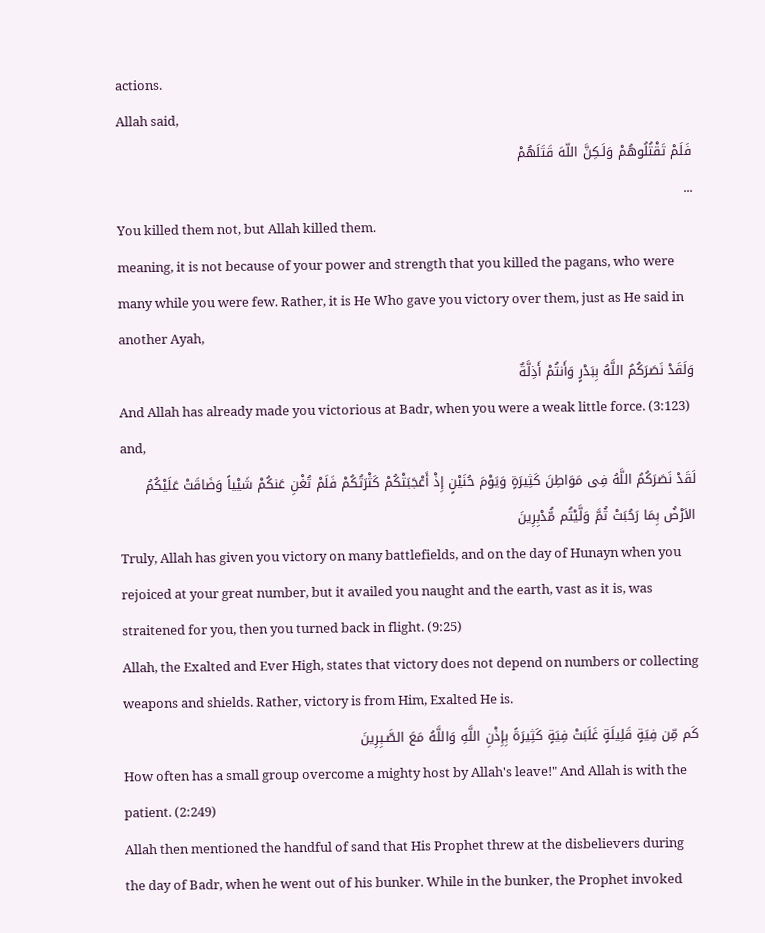actions.
Allah said,
فَلَمْ تَقْتُلُوهُمْ وَلَـكِنَّ اللّهَ قَتَلَهُمْ
...
You killed them not, but Allah killed them.
meaning, it is not because of your power and strength that you killed the pagans, who were many while you were few. Rather, it is He Who gave you victory over them, just as He said in another Ayah,
وَلَقَدْ نَصَرَكُمُ اللَّهُ بِبَدْرٍ وَأَنتُمْ أَذِلَّةٌ
And Allah has already made you victorious at Badr, when you were a weak little force. (3:123)
and,
لَقَدْ نَصَرَكُمُ اللَّهُ فِى مَوَاطِنَ كَثِيرَةٍ وَيَوْمَ حُنَيْنٍ إِذْ أَعْجَبَتْكُمْ كَثْرَتُكُمْ فَلَمْ تُغْنِ عَنكُمْ شَيْياً وَضَاقَتْ عَلَيْكُمُ الاَرْضُ بِمَا رَحُبَتْ ثُمَّ وَلَّيْتُم مُّدْبِرِينَ
Truly, Allah has given you victory on many battlefields, and on the day of Hunayn when you rejoiced at your great number, but it availed you naught and the earth, vast as it is, was straitened for you, then you turned back in flight. (9:25)
Allah, the Exalted and Ever High, states that victory does not depend on numbers or collecting weapons and shields. Rather, victory is from Him, Exalted He is.
كَم مِّن فِيَةٍ قَلِيلَةٍ غَلَبَتْ فِيَةٍ كَثِيرَةً بِإِذْنِ اللَّهِ وَاللَّهُ مَعَ الصَّـبِرِينَ
How often has a small group overcome a mighty host by Allah's leave!" And Allah is with the patient. (2:249)
Allah then mentioned the handful of sand that His Prophet threw at the disbelievers during the day of Badr, when he went out of his bunker. While in the bunker, the Prophet invoked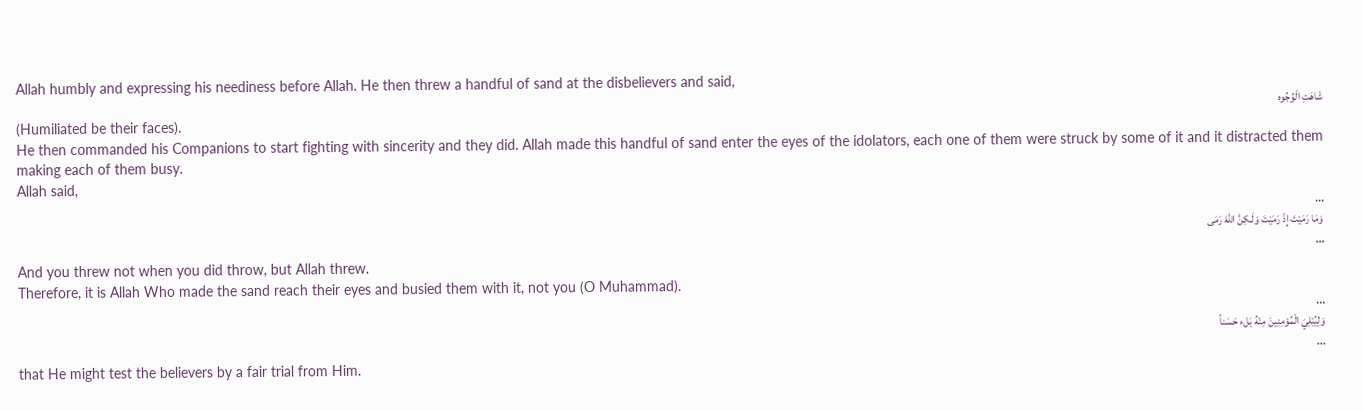Allah humbly and expressing his neediness before Allah. He then threw a handful of sand at the disbelievers and said,
شَاهَتِ الْوُجُوه
(Humiliated be their faces).
He then commanded his Companions to start fighting with sincerity and they did. Allah made this handful of sand enter the eyes of the idolators, each one of them were struck by some of it and it distracted them making each of them busy.
Allah said,
...
وَمَا رَمَيْتَ إِذْ رَمَيْتَ وَلَـكِنَّ اللّهَ رَمَى
...
And you threw not when you did throw, but Allah threw.
Therefore, it is Allah Who made the sand reach their eyes and busied them with it, not you (O Muhammad).
...
وَلِيُبْلِيَ الْمُوْمِنِينَ مِنْهُ بَلء حَسَناً
...
that He might test the believers by a fair trial from Him.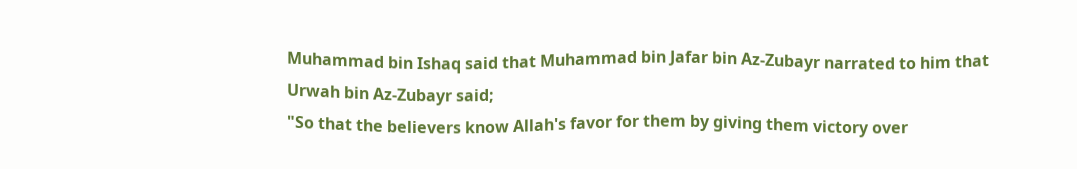Muhammad bin Ishaq said that Muhammad bin Jafar bin Az-Zubayr narrated to him that Urwah bin Az-Zubayr said;
"So that the believers know Allah's favor for them by giving them victory over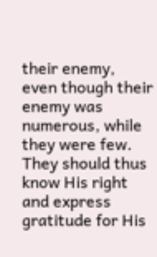their enemy, even though their enemy was numerous, while they were few. They should thus know His right and express gratitude for His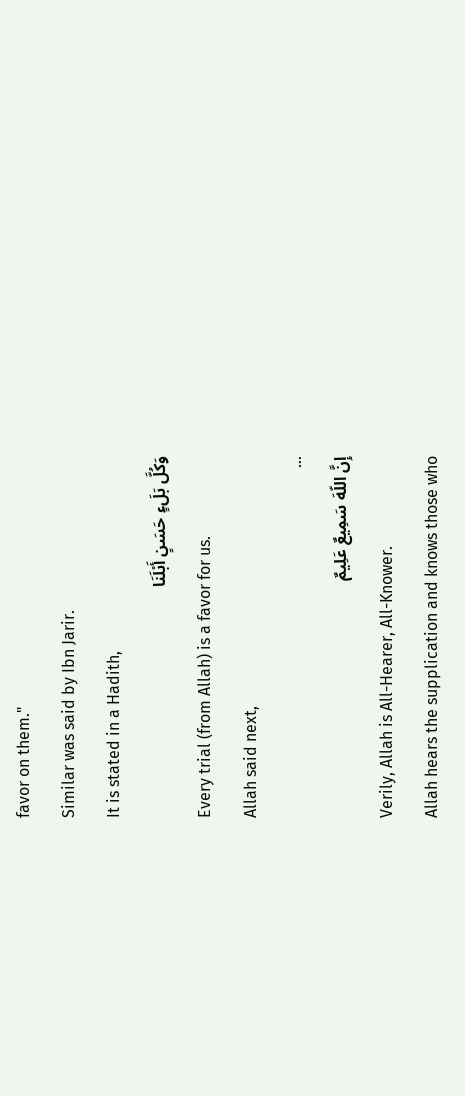favor on them."
Similar was said by Ibn Jarir.
It is stated in a Hadith,
وَكُلَّ بَلَءٍ حَسَنٍ أَبْلَنَا
Every trial (from Allah) is a favor for us.
Allah said next,
...
إِنَّ اللّهَ سَمِيعٌ عَلِيمٌ
Verily, Allah is All-Hearer, All-Knower.
Allah hears the supplication and knows those who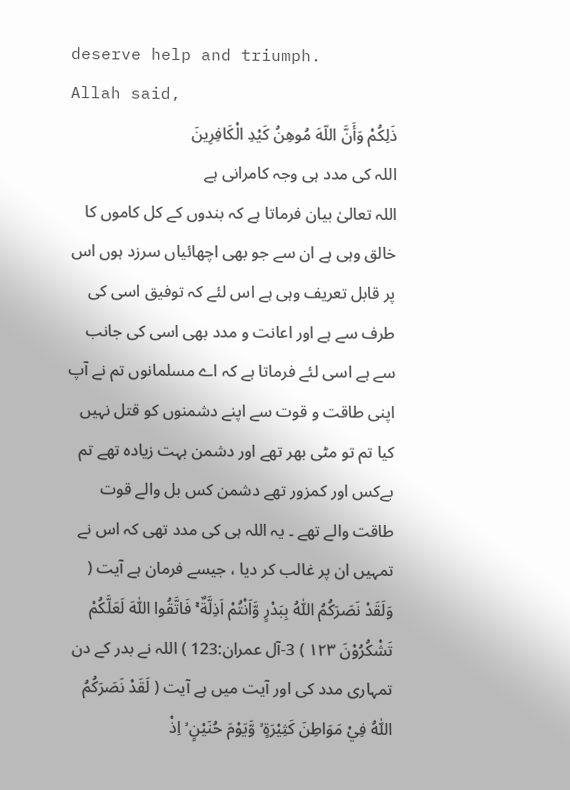deserve help and triumph.
Allah said,
ذَلِكُمْ وَأَنَّ اللّهَ مُوهِنُ كَيْدِ الْكَافِرِينَ
اللہ کی مدد ہی وجہ کامرانی ہے
اللہ تعالیٰ بیان فرماتا ہے کہ بندوں کے کل کاموں کا خالق وہی ہے ان سے جو بھی اچھائیاں سرزد ہوں اس پر قابل تعریف وہی ہے اس لئے کہ توفیق اسی کی طرف سے ہے اور اعانت و مدد بھی اسی کی جانب سے ہے اسی لئے فرماتا ہے کہ اے مسلمانوں تم نے آپ اپنی طاقت و قوت سے اپنے دشمنوں کو قتل نہیں کیا تم تو مٹی بھر تھے اور دشمن بہت زیادہ تھے تم بےکس اور کمزور تھے دشمن کس بل والے قوت طاقت والے تھے ۔ یہ اللہ ہی کی مدد تھی کہ اس نے تمہیں ان پر غالب کر دیا ، جیسے فرمان ہے آیت ( وَلَقَدْ نَصَرَكُمُ اللّٰهُ بِبَدْرٍ وَّاَنْتُمْ اَذِلَّةٌ ۚ فَاتَّقُوا اللّٰهَ لَعَلَّكُمْ تَشْكُرُوْنَ ١٢٣ ) 3-آل عمران:123 ) اللہ نے بدر کے دن تمہاری مدد کی اور آیت میں ہے آیت ( لَقَدْ نَصَرَكُمُ اللّٰهُ فِيْ مَوَاطِنَ كَثِيْرَةٍ ۙ وَّيَوْمَ حُنَيْنٍ ۙ اِذْ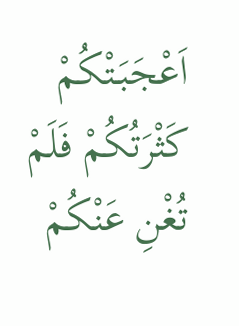اَعْجَبَتْكُمْ كَثْرَتُكُمْ فَلَمْ تُغْنِ عَنْكُمْ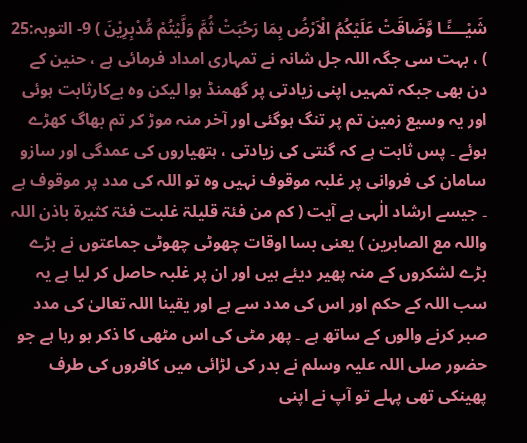شَيْــــًٔـا وَّضَاقَتْ عَلَيْكُمُ الْاَرْضُ بِمَا رَحُبَتْ ثُمَّ وَلَّيْتُمْ مُّدْبِرِيْنَ ) 9- التوبہ:25 ) ، بہت سی جگہ اللہ جل شانہ نے تمہاری امداد فرمائی ہے ، حنین کے دن بھی جبکہ تمہیں اپنی زیادتی پر گھمنڈ ہوا لیکن وہ بےکارثابت ہوئی اور یہ وسیع زمین تم پر تنگ ہوگئی اور آخر منہ موڑ کر تم بھاگ کھڑے ہوئے ۔ پس ثابت ہے کہ گنتی کی زیادتی ، ہتھیاروں کی عمدگی اور سازو سامان کی فروانی پر غلبہ موقوف نہیں وہ تو اللہ کی مدد پر موقوف ہے ۔ جیسے ارشاد الٰہی ہے آیت ( کم من فئۃ قلیلۃ غلبت فئۃ کثیرۃ باذن اللہ واللہ مع الصابرین ) یعنی بسا اوقات چھوٹی چھوٹی جماعتوں نے بڑے بڑے لشکروں کے منہ پھیر دیئے ہیں اور ان پر غلبہ حاصل کر لیا ہے یہ سب اللہ کے حکم اور اس کی مدد سے ہے اور یقینا اللہ تعالیٰ کی مدد صبر کرنے والوں کے ساتھ ہے ۔ پھر مٹی کی اس مٹھی کا ذکر ہو رہا ہے جو حضور صلی اللہ علیہ وسلم نے بدر کی لڑائی میں کافروں کی طرف پھینکی تھی پہلے تو آپ نے اپنی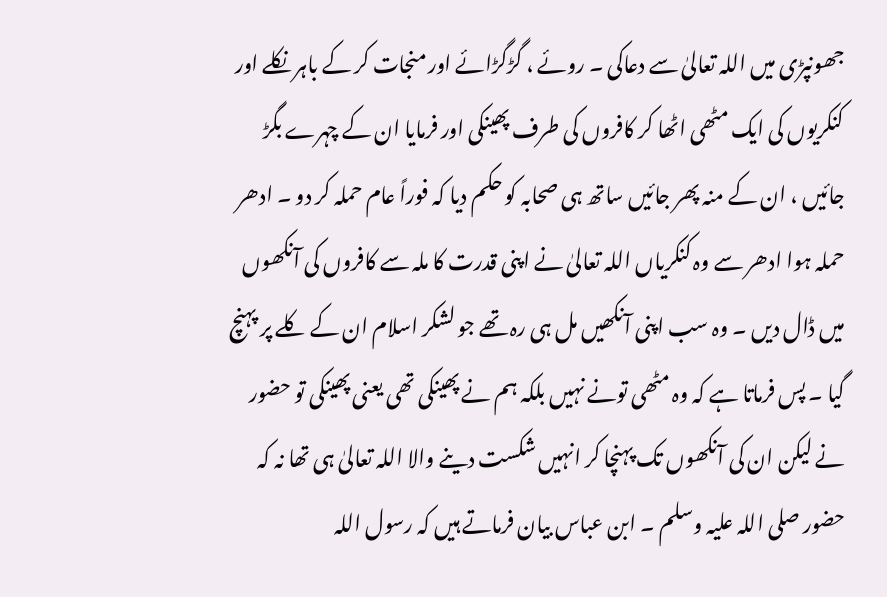جھونپڑی میں اللہ تعالیٰ سے دعاکی ۔ روئے ، گڑگڑائے اور منجات کر کے باہر نکلے اور کنکریوں کی ایک مٹھی اٹھا کر کافروں کی طرف پھینکی اور فرمایا ان کے چہرے بگڑ جائیں ، ان کے منہ پھر جائیں ساتھ ہی صحابہ کو حکم دیا کہ فوراً عام حملہ کر دو ۔ ادھر حملہ ہوا ادھر سے وہ کنکریاں اللہ تعالیٰ نے اپنی قدرت کا ملہ سے کافروں کی آنکھوں میں ڈال دیں ۔ وہ سب اپنی آنکھیں مل ہی رہ تھے جو لشکر اسلام ان کے کلے پر پہنچ گیا ۔ پس فرماتا ہے کہ وہ مٹھی تونے نہیں بلکہ ہم نے پھینکی تھی یعنی پھینکی تو حضور نے لیکن ان کی آنکھوں تک پہنچا کر انہیں شکست دینے والا اللہ تعالیٰ ہی تھا نہ کہ حضور صلی اللہ علیہ وسلم ۔ ابن عباس بیان فرماتے ہیں کہ رسول اللہ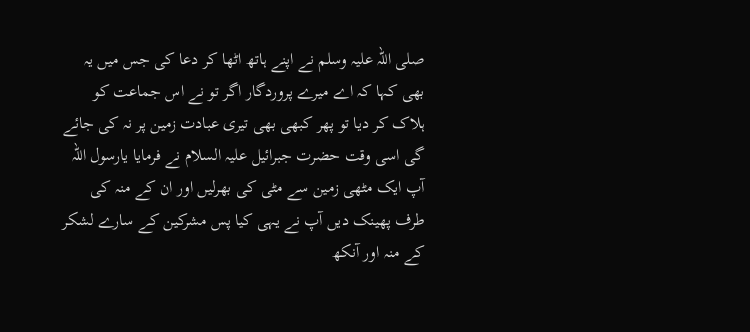صلی اللہ علیہ وسلم نے اپنے ہاتھ اٹھا کر دعا کی جس میں یہ بھی کہا کہ اے میرے پروردگار اگر تو نے اس جماعت کو ہلاک کر دیا تو پھر کبھی بھی تیری عبادت زمین پر نہ کی جائے گی اسی وقت حضرت جبرائیل علیہ السلام نے فرمایا یارسول اللہ آپ ایک مٹھی زمین سے مٹی کی بھرلیں اور ان کے منہ کی طرف پھینک دیں آپ نے یہی کیا پس مشرکین کے سارے لشکر کے منہ اور آنکھ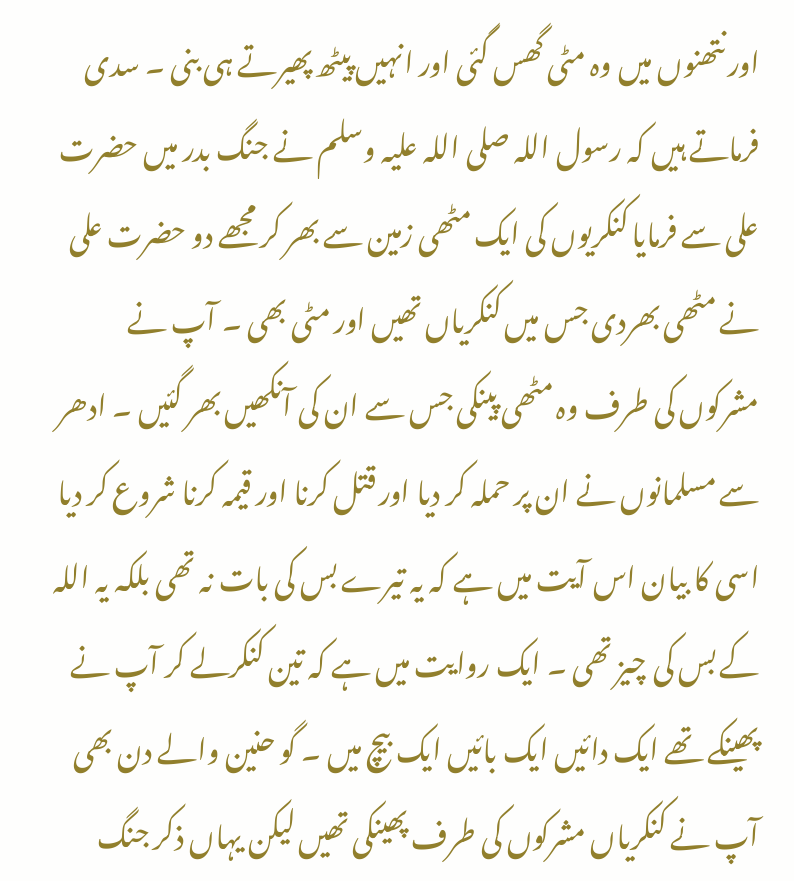اور نتھنوں میں وہ مٹی گھس گئی اور انہیں پیٹھ پھیرتے ہی بنی ۔ سدی فرماتے ہیں کہ رسول اللہ صلی اللہ علیہ وسلم نے جنگ بدر میں حضرت علی سے فرمایا کنکریوں کی ایک مٹھی زمین سے بھر کر مجھے دو حضرت علی نے مٹھی بھردی جس میں کنکریاں تھیں اور مٹی بھی ۔ آپ نے مشرکوں کی طرف وہ مٹھی پینکی جس سے ان کی آنکھیں بھر گئیں ۔ ادھر سے مسلمانوں نے ان پر حملہ کر دیا اور قتل کرنا اور قیمہ کرنا شروع کر دیا اسی کا بیان اس آیت میں ہے کہ یہ تیرے بس کی بات نہ تھی بلکہ یہ اللہ کے بس کی چیز تھی ۔ ایک روایت میں ہے کہ تین کنکرلے کر آپ نے پھینکے تھے ایک دائیں ایک بائیں ایک بیچ میں ۔ گو حنین والے دن بھی آپ نے کنکریاں مشرکوں کی طرف پھینکی تھیں لیکن یہاں ذکر جنگ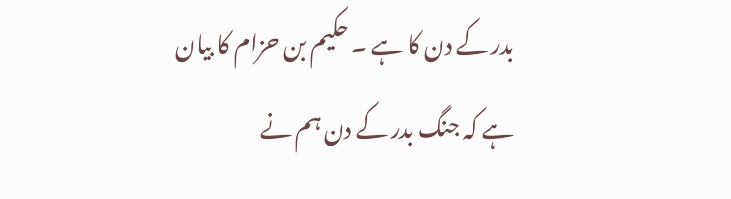بدر کے دن کا ہے ۔ حکیم بن حزام کا بیان ہے کہ جنگ بدر کے دن ہم نے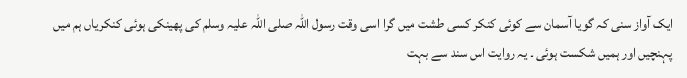ایک آواز سنی کہ گویا آسمان سے کوئی کنکر کسی طشت میں گرا اسی وقت رسول اللہ صلی اللہ علیہ وسلم کی پھینکی ہوئی کنکریاں ہم میں پہنچیں اور ہمیں شکست ہوئی ۔ یہ روایت اس سند سے بہت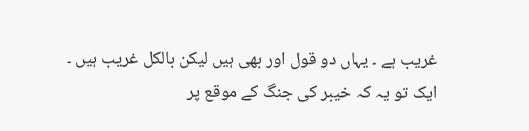غریب ہے ۔ یہاں دو قول اور بھی ہیں لیکن بالکل غریب ہیں ۔ ایک تو یہ کہ خیبر کی جنگ کے موقع پر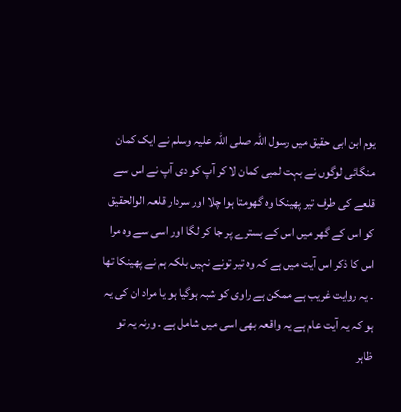یوم ابن ابی حقیق میں رسول اللہ صلی اللہ علیہ وسلم نے ایک کمان منگائی لوگوں نے بہت لمبی کمان لا کر آپ کو دی آپ نے اس سے قلعے کی طرف تیر پھینکا وہ گھومتا ہوا چلا اور سردار قلعہ الوالحقیق کو اس کے گھر میں اس کے بسترے پر جا کر لگا اور اسی سے وہ مرا اس کا ذکر اس آیت میں ہے کہ وہ تیر تونے نہیں بلکہ ہم نے پھینکا تھا ۔ یہ روایت غریب ہے ممکن ہے راوی کو شبہ ہوگیا ہو یا مراد ان کی یہ ہو کہ یہ آیت عام ہے یہ واقعہ بھی اسی میں شامل ہے ۔ ورنہ یہ تو ظاہر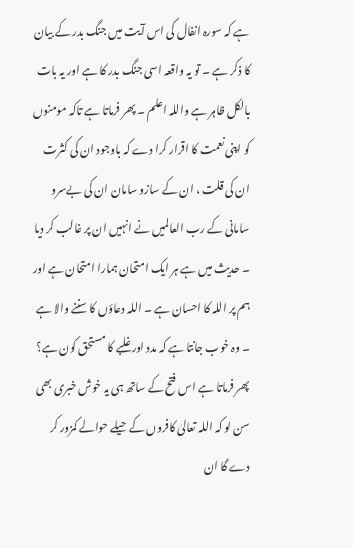ہے کہ سورہ انفال کی اس آیت میں جنگ بدر کے بیان کا ذکر ہے ۔ تو یہ واقعہ اسی جنگ بدر کا ہے اور یہ بات بالکل ظاہر ہے واللہ اعلم ۔ پھر فرماتا ہے تاکہ مومنوں کو اپنی نعمت کا اقرار کرا دے کہ باوجود ان کی کثرت ان کی قلت ، ان کے سازو سامان ان کی بےسرو سامانی کے رب العالمیں نے انہیں ان پر غالب کر دیا ۔ حدیث میں ہے ہر ایک امتحان ہمارا امتحان ہے اور ہم پر اللہ کا احسان ہے ۔ اللہ دعاؤں کا سننے والا ہے ۔ وہ خوب جانتا ہے کہ مدد اور غلبے کا مستحق کون ہے؟ پھر فرماتا ہے اس فتح کے ساتھ ہی یہ خوش خبری بھی سن لو کہ اللہ تعالیٰ کافروں کے حیلے حوالے کمزور کر دے گا ان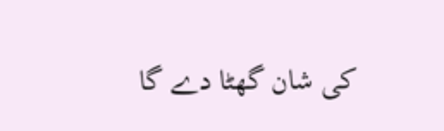کی شان گھٹا دے گا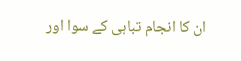ان کا انجام تباہی کے سوا اور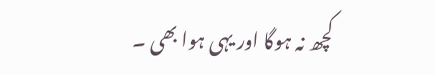کچھ نہ ہوگا اور یہی ہوا بھی ۔